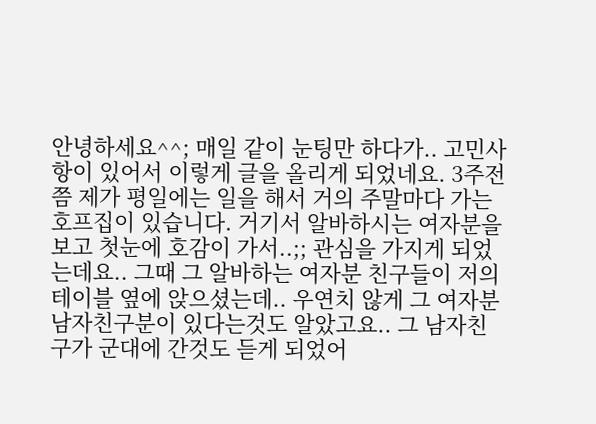안녕하세요^^; 매일 같이 눈팅만 하다가.. 고민사항이 있어서 이렇게 글을 올리게 되었네요. 3주전쯤 제가 평일에는 일을 해서 거의 주말마다 가는 호프집이 있습니다. 거기서 알바하시는 여자분을 보고 첫눈에 호감이 가서..;; 관심을 가지게 되었는데요.. 그때 그 알바하는 여자분 친구들이 저의 테이블 옆에 앉으셨는데.. 우연치 않게 그 여자분 남자친구분이 있다는것도 알았고요.. 그 남자친구가 군대에 간것도 듣게 되었어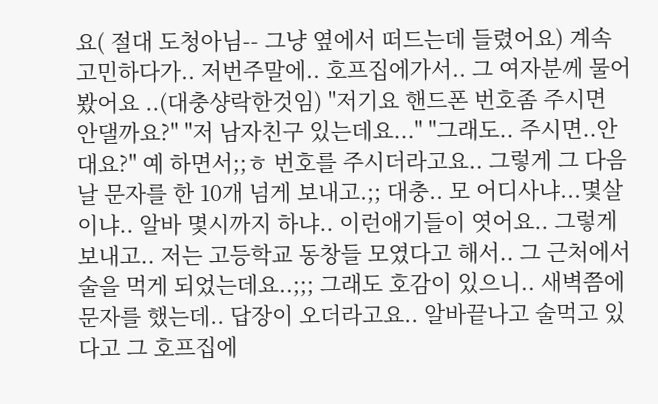요( 절대 도청아님-- 그냥 옆에서 떠드는데 들렸어요) 계속 고민하다가.. 저번주말에.. 호프집에가서.. 그 여자분께 물어봤어요 ..(대충샹락한것임) "저기요 핸드폰 번호좀 주시면 안댈까요?" "저 남자친구 있는데요..." "그래도.. 주시면..안대요?" 예 하면서;;ㅎ 번호를 주시더라고요.. 그렇게 그 다음날 문자를 한 10개 넘게 보내고.;; 대충.. 모 어디사냐...몇살이냐.. 알바 몇시까지 하냐.. 이런애기들이 엿어요.. 그렇게 보내고.. 저는 고등학교 동창들 모였다고 해서.. 그 근처에서 술을 먹게 되었는데요..;;; 그래도 호감이 있으니.. 새벽쯤에 문자를 했는데.. 답장이 오더라고요.. 알바끝나고 술먹고 있다고 그 호프집에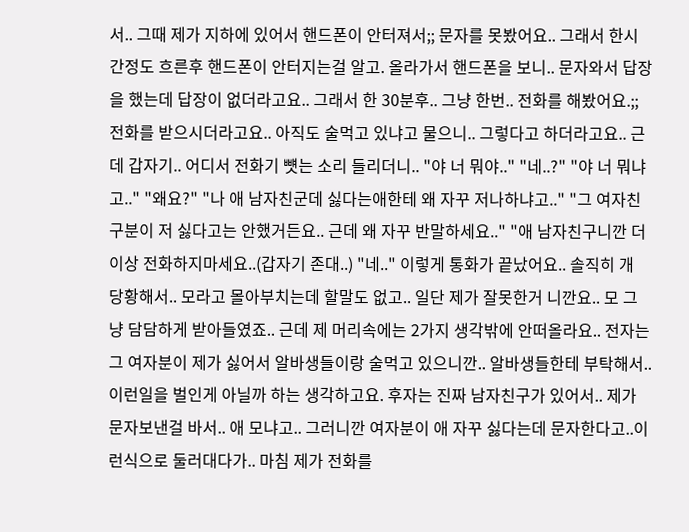서.. 그때 제가 지하에 있어서 핸드폰이 안터져서;; 문자를 못봤어요.. 그래서 한시간정도 흐른후 핸드폰이 안터지는걸 알고. 올라가서 핸드폰을 보니.. 문자와서 답장을 했는데 답장이 없더라고요.. 그래서 한 30분후.. 그냥 한번.. 전화를 해봤어요.;; 전화를 받으시더라고요.. 아직도 술먹고 있냐고 물으니.. 그렇다고 하더라고요.. 근데 갑자기.. 어디서 전화기 뻇는 소리 들리더니.. "야 너 뭐야.." "네..?" "야 너 뭐냐고.." "왜요?" "나 애 남자친군데 싫다는애한테 왜 자꾸 저나하냐고.." "그 여자친구분이 저 싫다고는 안했거든요.. 근데 왜 자꾸 반말하세요.." "애 남자친구니깐 더이상 전화하지마세요..(갑자기 존대..) "네.." 이렇게 통화가 끝났어요.. 솔직히 개 당황해서.. 모라고 몰아부치는데 할말도 없고.. 일단 제가 잘못한거 니깐요.. 모 그냥 담담하게 받아들였죠.. 근데 제 머리속에는 2가지 생각밖에 안떠올라요.. 전자는 그 여자분이 제가 싫어서 알바생들이랑 술먹고 있으니깐.. 알바생들한테 부탁해서.. 이런일을 벌인게 아닐까 하는 생각하고요. 후자는 진짜 남자친구가 있어서.. 제가 문자보낸걸 바서.. 애 모냐고.. 그러니깐 여자분이 애 자꾸 싫다는데 문자한다고..이런식으로 둘러대다가.. 마침 제가 전화를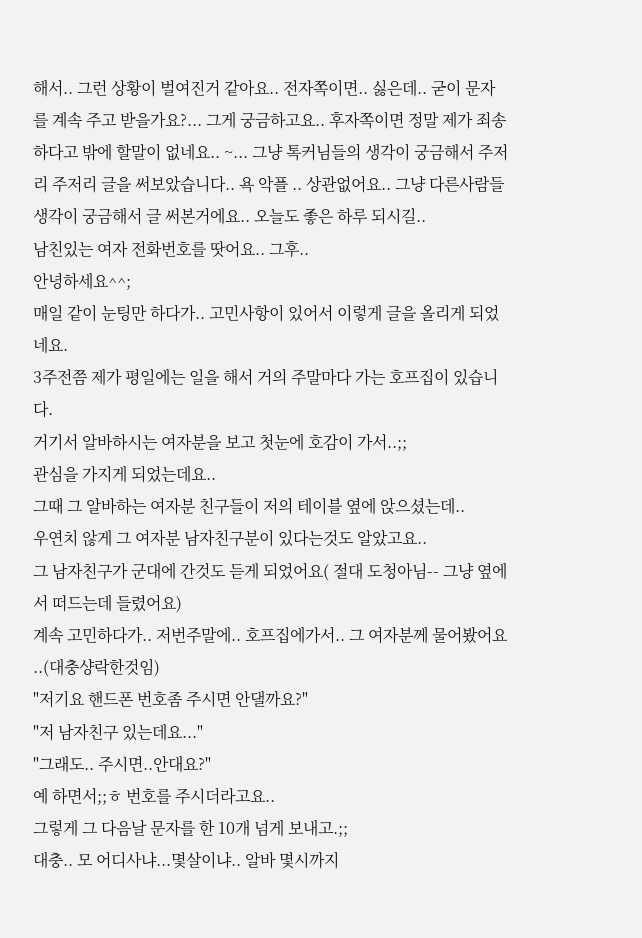해서.. 그런 상황이 벌여진거 같아요.. 전자쪽이면.. 싫은데.. 굳이 문자를 계속 주고 받을가요?... 그게 궁금하고요.. 후자쪽이면 정말 제가 죄송하다고 밖에 할말이 없네요.. ~... 그냥 톡커님들의 생각이 궁금해서 주저리 주저리 글을 써보았습니다.. 욕 악플 .. 상관없어요.. 그냥 다른사람들 생각이 궁금해서 글 써본거에요.. 오늘도 좋은 하루 되시길..
남친있는 여자 전화번호를 땃어요.. 그후..
안녕하세요^^;
매일 같이 눈팅만 하다가.. 고민사항이 있어서 이렇게 글을 올리게 되었네요.
3주전쯤 제가 평일에는 일을 해서 거의 주말마다 가는 호프집이 있습니다.
거기서 알바하시는 여자분을 보고 첫눈에 호감이 가서..;;
관심을 가지게 되었는데요..
그때 그 알바하는 여자분 친구들이 저의 테이블 옆에 앉으셨는데..
우연치 않게 그 여자분 남자친구분이 있다는것도 알았고요..
그 남자친구가 군대에 간것도 듣게 되었어요( 절대 도청아님-- 그냥 옆에서 떠드는데 들렸어요)
계속 고민하다가.. 저번주말에.. 호프집에가서.. 그 여자분께 물어봤어요 ..(대충샹락한것임)
"저기요 핸드폰 번호좀 주시면 안댈까요?"
"저 남자친구 있는데요..."
"그래도.. 주시면..안대요?"
예 하면서;;ㅎ 번호를 주시더라고요..
그렇게 그 다음날 문자를 한 10개 넘게 보내고.;;
대충.. 모 어디사냐...몇살이냐.. 알바 몇시까지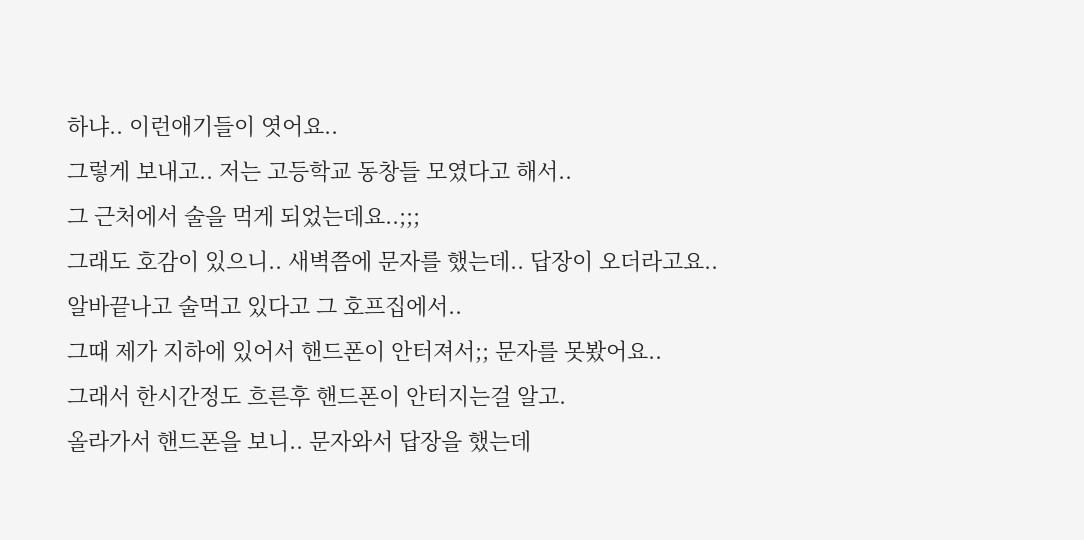하냐.. 이런애기들이 엿어요..
그렇게 보내고.. 저는 고등학교 동창들 모였다고 해서..
그 근처에서 술을 먹게 되었는데요..;;;
그래도 호감이 있으니.. 새벽쯤에 문자를 했는데.. 답장이 오더라고요..
알바끝나고 술먹고 있다고 그 호프집에서..
그때 제가 지하에 있어서 핸드폰이 안터져서;; 문자를 못봤어요..
그래서 한시간정도 흐른후 핸드폰이 안터지는걸 알고.
올라가서 핸드폰을 보니.. 문자와서 답장을 했는데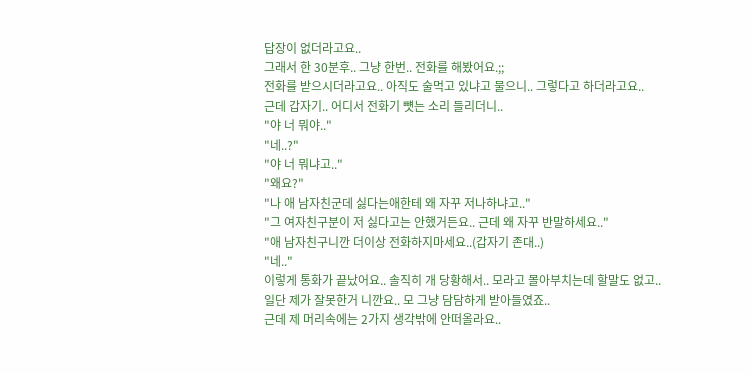답장이 없더라고요..
그래서 한 30분후.. 그냥 한번.. 전화를 해봤어요.;;
전화를 받으시더라고요.. 아직도 술먹고 있냐고 물으니.. 그렇다고 하더라고요..
근데 갑자기.. 어디서 전화기 뻇는 소리 들리더니..
"야 너 뭐야.."
"네..?"
"야 너 뭐냐고.."
"왜요?"
"나 애 남자친군데 싫다는애한테 왜 자꾸 저나하냐고.."
"그 여자친구분이 저 싫다고는 안했거든요.. 근데 왜 자꾸 반말하세요.."
"애 남자친구니깐 더이상 전화하지마세요..(갑자기 존대..)
"네.."
이렇게 통화가 끝났어요.. 솔직히 개 당황해서.. 모라고 몰아부치는데 할말도 없고..
일단 제가 잘못한거 니깐요.. 모 그냥 담담하게 받아들였죠..
근데 제 머리속에는 2가지 생각밖에 안떠올라요..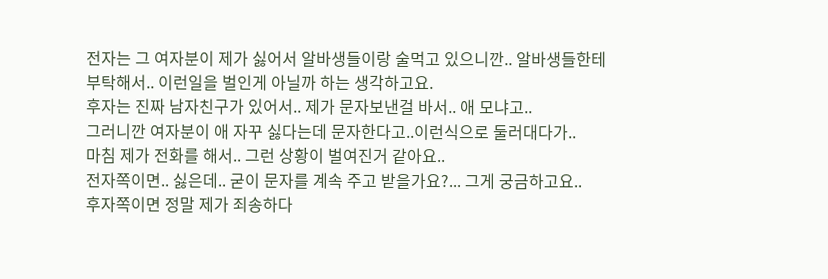전자는 그 여자분이 제가 싫어서 알바생들이랑 술먹고 있으니깐.. 알바생들한테
부탁해서.. 이런일을 벌인게 아닐까 하는 생각하고요.
후자는 진짜 남자친구가 있어서.. 제가 문자보낸걸 바서.. 애 모냐고..
그러니깐 여자분이 애 자꾸 싫다는데 문자한다고..이런식으로 둘러대다가..
마침 제가 전화를 해서.. 그런 상황이 벌여진거 같아요..
전자쪽이면.. 싫은데.. 굳이 문자를 계속 주고 받을가요?... 그게 궁금하고요..
후자쪽이면 정말 제가 죄송하다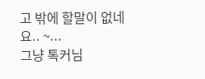고 밖에 할말이 없네요.. ~...
그냥 톡커님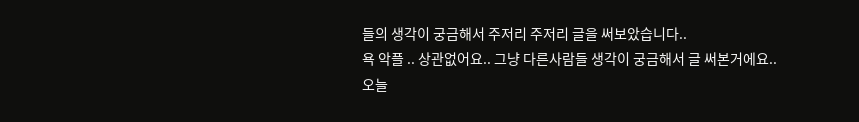들의 생각이 궁금해서 주저리 주저리 글을 써보았습니다..
욕 악플 .. 상관없어요.. 그냥 다른사람들 생각이 궁금해서 글 써본거에요..
오늘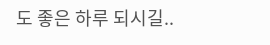도 좋은 하루 되시길..